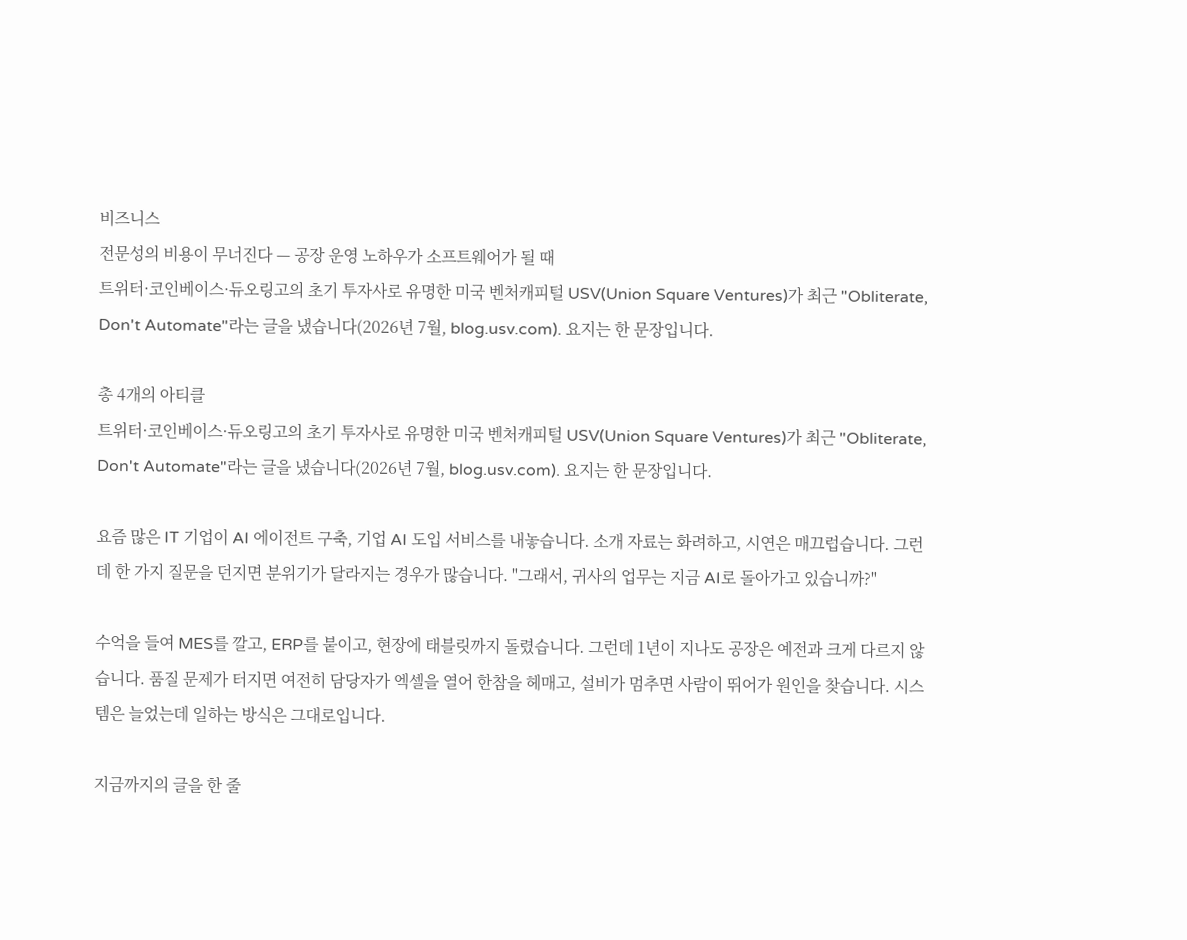비즈니스
전문성의 비용이 무너진다 — 공장 운영 노하우가 소프트웨어가 될 때
트위터·코인베이스·듀오링고의 초기 투자사로 유명한 미국 벤처캐피털 USV(Union Square Ventures)가 최근 "Obliterate, Don't Automate"라는 글을 냈습니다(2026년 7월, blog.usv.com). 요지는 한 문장입니다.

총 4개의 아티클
트위터·코인베이스·듀오링고의 초기 투자사로 유명한 미국 벤처캐피털 USV(Union Square Ventures)가 최근 "Obliterate, Don't Automate"라는 글을 냈습니다(2026년 7월, blog.usv.com). 요지는 한 문장입니다.

요즘 많은 IT 기업이 AI 에이전트 구축, 기업 AI 도입 서비스를 내놓습니다. 소개 자료는 화려하고, 시연은 매끄럽습니다. 그런데 한 가지 질문을 던지면 분위기가 달라지는 경우가 많습니다. "그래서, 귀사의 업무는 지금 AI로 돌아가고 있습니까?"

수억을 들여 MES를 깔고, ERP를 붙이고, 현장에 태블릿까지 돌렸습니다. 그런데 1년이 지나도 공장은 예전과 크게 다르지 않습니다. 품질 문제가 터지면 여전히 담당자가 엑셀을 열어 한참을 헤매고, 설비가 멈추면 사람이 뛰어가 원인을 찾습니다. 시스템은 늘었는데 일하는 방식은 그대로입니다.

지금까지의 글을 한 줄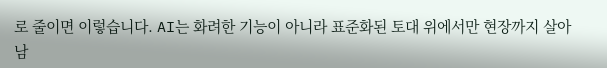로 줄이면 이렇습니다. AI는 화려한 기능이 아니라 표준화된 토대 위에서만 현장까지 살아남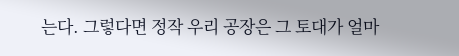는다. 그렇다면 정작 우리 공장은 그 토대가 얼마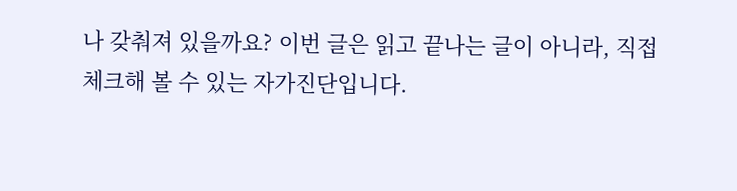나 갖춰져 있을까요? 이번 글은 읽고 끝나는 글이 아니라, 직접 체크해 볼 수 있는 자가진단입니다.